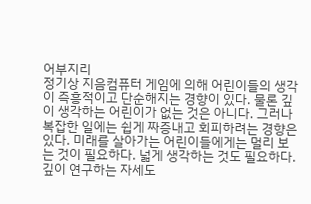어부지리
정기상 지음컴퓨터 게임에 의해 어린이들의 생각이 즉흥적이고 단순해지는 경향이 있다. 물론 깊이 생각하는 어린이가 없는 것은 아니다. 그러나 복잡한 일에는 쉽게 짜증내고 회피하려는 경향은 있다. 미래를 살아가는 어린이들에게는 멀리 보는 것이 필요하다. 넓게 생각하는 것도 필요하다. 깊이 연구하는 자세도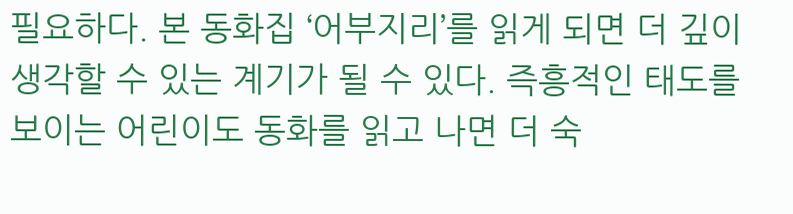필요하다. 본 동화집 ‘어부지리’를 읽게 되면 더 깊이 생각할 수 있는 계기가 될 수 있다. 즉흥적인 태도를 보이는 어린이도 동화를 읽고 나면 더 숙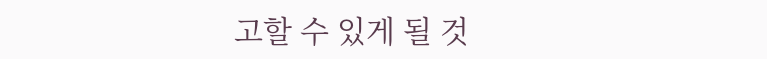고할 수 있게 될 것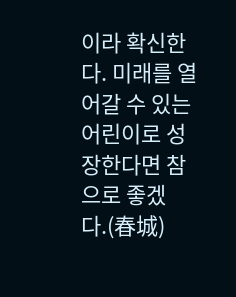이라 확신한다. 미래를 열어갈 수 있는 어린이로 성장한다면 참으로 좋겠다.(春城)